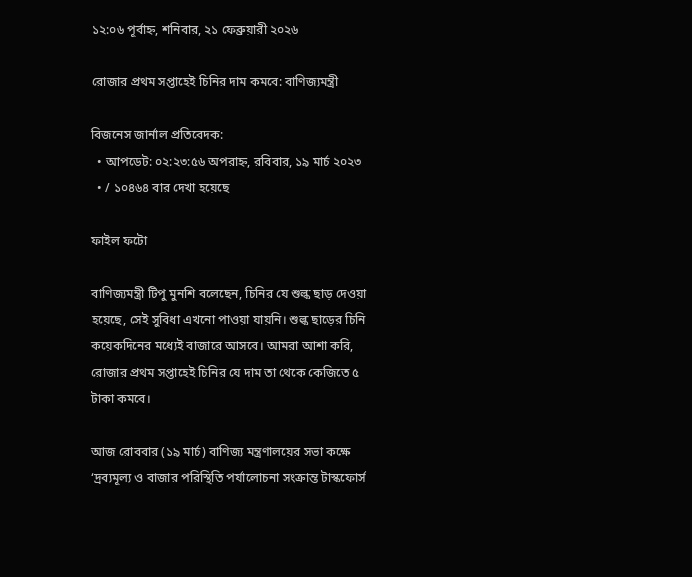১২:০৬ পূর্বাহ্ন, শনিবার, ২১ ফেব্রুয়ারী ২০২৬

রোজার প্রথম সপ্তাহেই চিনির দাম কমবে: বাণিজ্যমন্ত্রী

বিজনেস জার্নাল প্রতিবেদক:
  • আপডেট: ০২:২৩:৫৬ অপরাহ্ন, রবিবার, ১৯ মার্চ ২০২৩
  • / ১০৪৬৪ বার দেখা হয়েছে

ফাইল ফটো

বাণিজ্যমন্ত্রী টিপু মুনশি বলেছেন, চিনির যে শুল্ক ছাড় দেওয়া হয়েছে, সেই সুবিধা এখনো পাওয়া যায়নি। শুল্ক ছাড়ের চিনি কয়েকদিনের মধ্যেই বাজারে আসবে। আমরা আশা করি, রোজার প্রথম সপ্তাহেই চিনির যে দাম তা থেকে কেজিতে ৫ টাকা কমবে।

আজ রোববার (১৯ মার্চ) বাণিজ্য মন্ত্রণালয়ের সভা কক্ষে ‘দ্রব্যমূল্য ও বাজার পরিস্থিতি পর্যালোচনা সংক্রান্ত টাস্কফোর্স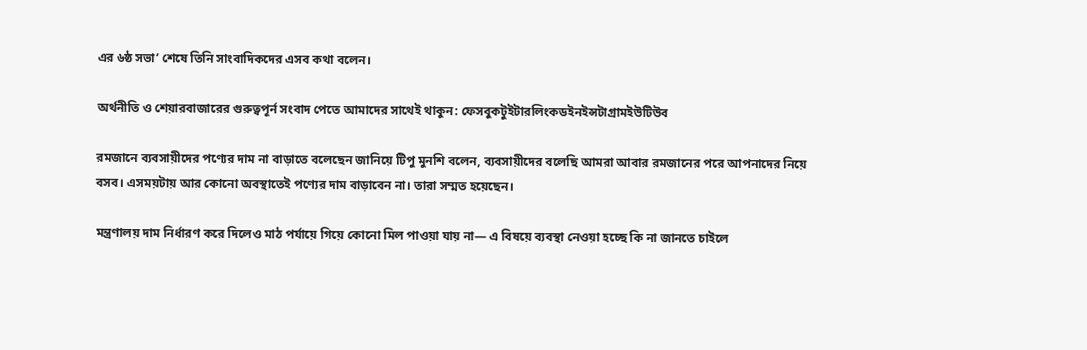এর ৬ষ্ঠ সভা’ শেষে তিনি সাংবাদিকদের এসব কথা বলেন।

অর্থনীতি ও শেয়ারবাজারের গুরুত্বপূর্ন সংবাদ পেতে আমাদের সাথেই থাকুন: ফেসবুকটুইটারলিংকডইনইন্সটাগ্রামইউটিউব

রমজানে ব্যবসায়ীদের পণ্যের দাম না বাড়াতে বলেছেন জানিয়ে টিপু মুনশি বলেন, ব্যবসায়ীদের বলেছি আমরা আবার রমজানের পরে আপনাদের নিয়ে বসব। এসময়টায় আর কোনো অবস্থাতেই পণ্যের দাম বাড়াবেন না। তারা সম্মত হয়েছেন।

মন্ত্রণালয় দাম নির্ধারণ করে দিলেও মাঠ পর্যায়ে গিয়ে কোনো মিল পাওয়া যায় না— এ বিষয়ে ব্যবস্থা নেওয়া হচ্ছে কি না জানতে চাইলে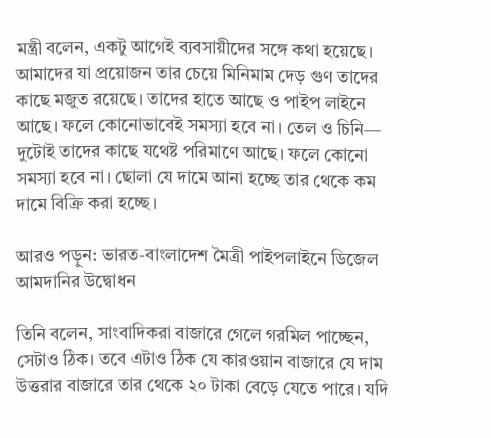মন্ত্রী বলেন, একটু আগেই ব্যবসায়ীদের সঙ্গে কথা হয়েছে। আমাদের যা প্রয়োজন তার চেয়ে মিনিমাম দেড় গুণ তাদের কাছে মজুত রয়েছে। তাদের হাতে আছে ও পাইপ লাইনে আছে। ফলে কোনোভাবেই সমস্যা হবে না। তেল ও চিনি— দুটোই তাদের কাছে যথেষ্ট পরিমাণে আছে। ফলে কোনো সমস্যা হবে না। ছোলা যে দামে আনা হচ্ছে তার থেকে কম দামে বিক্রি করা হচ্ছে।

আরও পড়ুন: ভারত-বাংলাদেশ মৈত্রী পাইপলাইনে ডিজেল আমদানির উদ্বোধন

তিনি বলেন, সাংবাদিকরা বাজারে গেলে গরমিল পাচ্ছেন, সেটাও ঠিক। তবে এটাও ঠিক যে কারওয়ান বাজারে যে দাম উত্তরার বাজারে তার থেকে ২০ টাকা বেড়ে যেতে পারে। যদি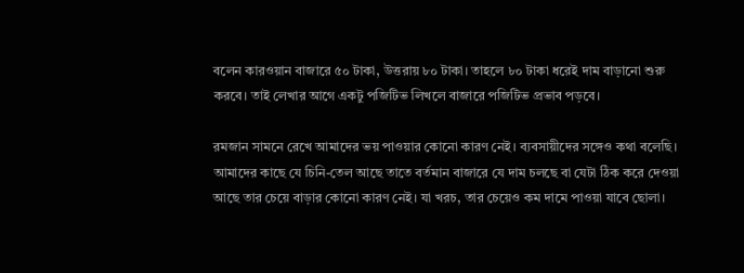বলেন কারওয়ান বাজারে ৫০ টাকা, উত্তরায় ৮০ টাকা। তাহলে ৮০ টাকা ধরেই দাম বাড়ানো শুরু করবে। তাই লেখার আগে একটু পজিটিভ লিখলে বাজারে পজিটিভ প্রভাব পড়বে।

রমজান সামনে রেখে আমাদের ভয় পাওয়ার কোনো কারণ নেই। ব্যবসায়ীদের সঙ্গেও কথা বলেছি। আমাদের কাছে যে চিনি-তেল আছে তাতে বর্তমান বাজারে যে দাম চলছে বা যেটা ঠিক করে দেওয়া আছে তার চেয়ে বাড়ার কোনো কারণ নেই। যা খরচ, তার চেয়েও কম দামে পাওয়া যাবে ছোলা।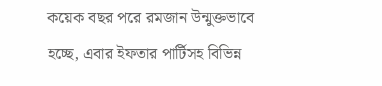কয়েক বছর পরে রমজান উন্মুক্তভাবে হচ্ছে, এবার ইফতার পার্টিসহ বিভিন্ন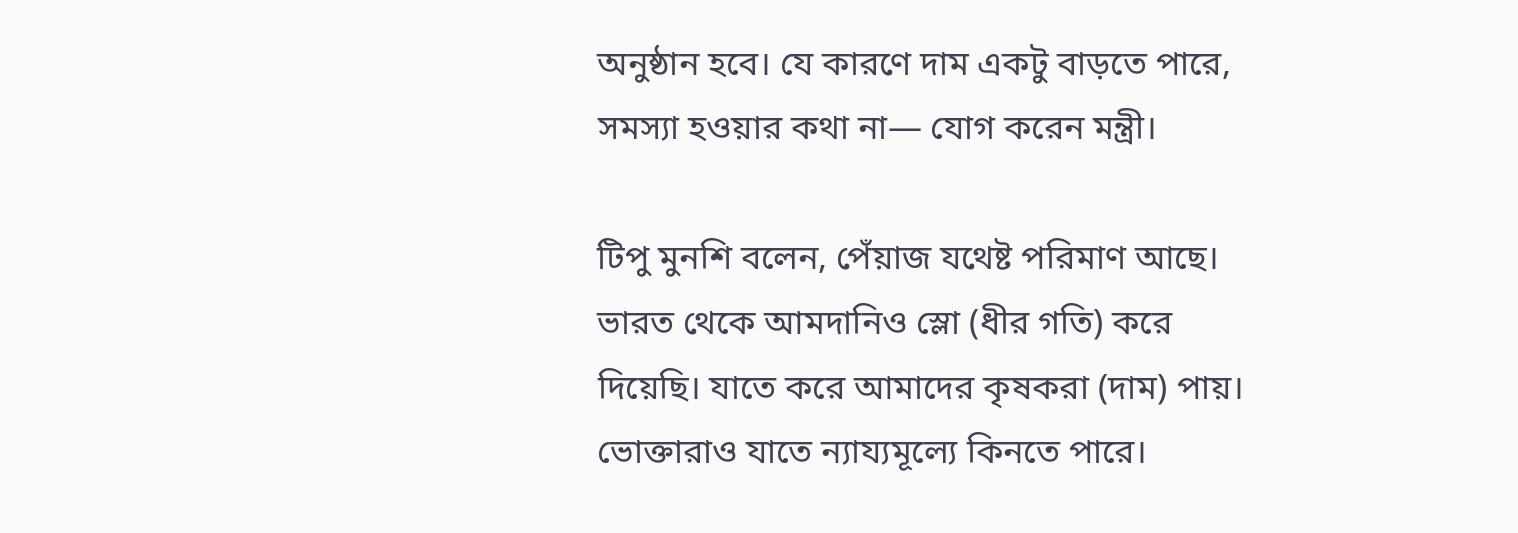অনুষ্ঠান হবে। যে কারণে দাম একটু বাড়তে পারে, সমস্যা হওয়ার কথা না— যোগ করেন মন্ত্রী।

টিপু মুনশি বলেন, পেঁয়াজ যথেষ্ট পরিমাণ আছে। ভারত থেকে আমদানিও স্লো (ধীর গতি) করে দিয়েছি। যাতে করে আমাদের কৃষকরা (দাম) পায়। ভোক্তারাও যাতে ন্যায্যমূল্যে কিনতে পারে।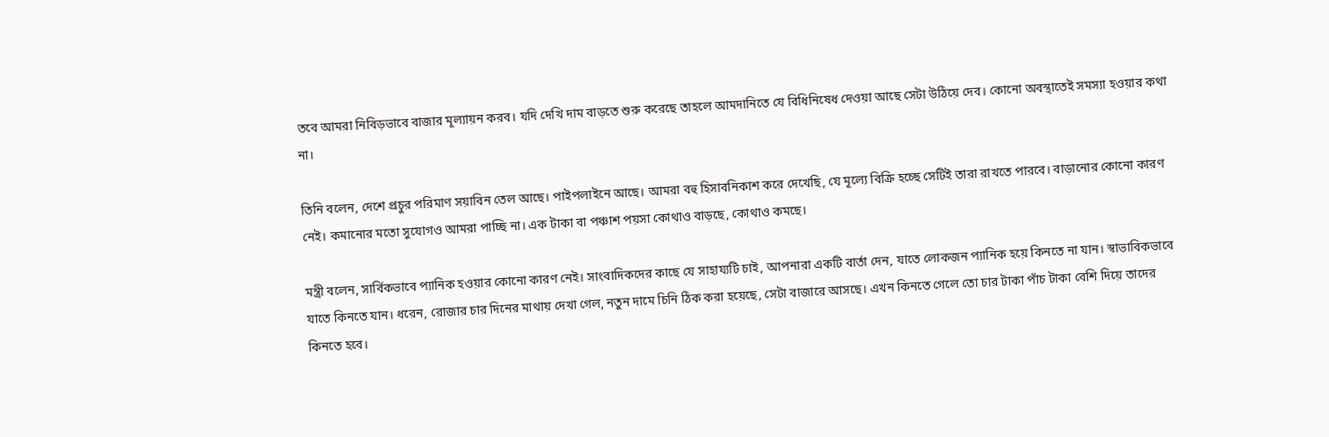তবে আমরা নিবিড়ভাবে বাজার মূল্যায়ন করব। যদি দেখি দাম বাড়তে শুরু করেছে তাহলে আমদানিতে যে বিধিনিষেধ দেওয়া আছে সেটা উঠিয়ে দেব। কোনো অবস্থাতেই সমস্যা হওয়ার কথা না।

তিনি বলেন, দেশে প্রচুর পরিমাণ সয়াবিন তেল আছে। পাইপলাইনে আছে। আমরা বহু হিসাবনিকাশ করে দেখেছি, যে মূল্যে বিক্রি হচ্ছে সেটিই তারা রাখতে পারবে। বাড়ানোর কোনো কারণ নেই। কমানোর মতো সুযোগও আমরা পাচ্ছি না। এক টাকা বা পঞ্চাশ পয়সা কোথাও বাড়ছে, কোথাও কমছে।

মন্ত্রী বলেন, সার্বিকভাবে প্যানিক হওয়ার কোনো কারণ নেই। সাংবাদিকদের কাছে যে সাহায্যটি চাই, আপনারা একটি বার্তা দেন, যাতে লোকজন প্যানিক হয়ে কিনতে না যান। স্বাভাবিকভাবে যাতে কিনতে যান। ধরেন, রোজার চার দিনের মাথায় দেখা গেল, নতুন দামে চিনি ঠিক করা হয়েছে, সেটা বাজারে আসছে। এখন কিনতে গেলে তো চার টাকা পাঁচ টাকা বেশি দিয়ে তাদের কিনতে হবে।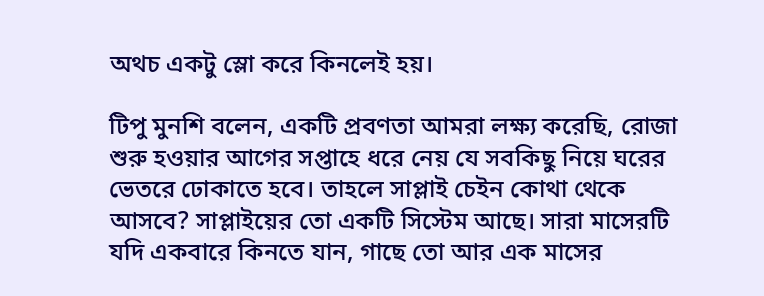অথচ একটু স্লো করে কিনলেই হয়।

টিপু মুনশি বলেন, একটি প্রবণতা আমরা লক্ষ্য করেছি, রোজা শুরু হওয়ার আগের সপ্তাহে ধরে নেয় যে সবকিছু নিয়ে ঘরের ভেতরে ঢোকাতে হবে। তাহলে সাপ্লাই চেইন কোথা থেকে আসবে? সাপ্লাইয়ের তো একটি সিস্টেম আছে। সারা মাসেরটি যদি একবারে কিনতে যান, গাছে তো আর এক মাসের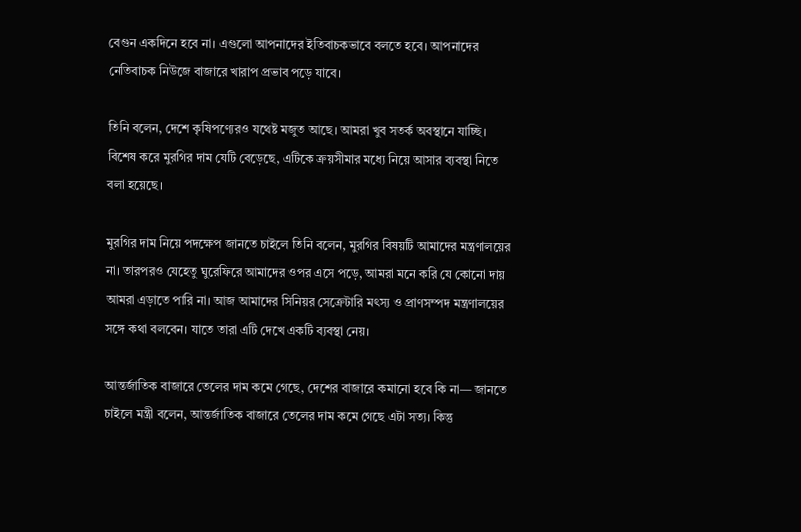বেগুন একদিনে হবে না। এগুলো আপনাদের ইতিবাচকভাবে বলতে হবে। আপনাদের নেতিবাচক নিউজে বাজারে খারাপ প্রভাব পড়ে যাবে।

তিনি বলেন, দেশে কৃষিপণ্যেরও যথেষ্ট মজুত আছে। আমরা খুব সতর্ক অবস্থানে যাচ্ছি। বিশেষ করে মুরগির দাম যেটি বেড়েছে, এটিকে ক্রয়সীমার মধ্যে নিয়ে আসার ব্যবস্থা নিতে বলা হয়েছে।

মুরগির দাম নিয়ে পদক্ষেপ জানতে চাইলে তিনি বলেন, মুরগির বিষয়টি আমাদের মন্ত্রণালয়ের না। তারপরও যেহেতু ঘুরেফিরে আমাদের ওপর এসে পড়ে, আমরা মনে করি যে কোনো দায় আমরা এড়াতে পারি না। আজ আমাদের সিনিয়র সেক্রেটারি মৎস্য ও প্রাণসম্পদ মন্ত্রণালয়ের সঙ্গে কথা বলবেন। যাতে তারা এটি দেখে একটি ব্যবস্থা নেয়।

আন্তর্জাতিক বাজারে তেলের দাম কমে গেছে, দেশের বাজারে কমানো হবে কি না— জানতে চাইলে মন্ত্রী বলেন, আন্তর্জাতিক বাজারে তেলের দাম কমে গেছে এটা সত্য। কিন্তু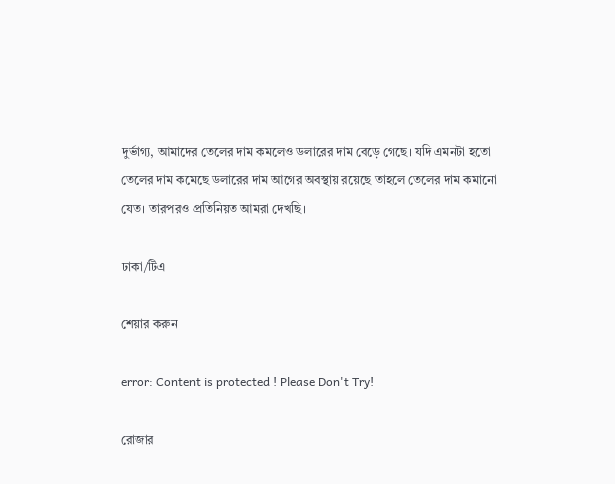দুর্ভাগ্য, আমাদের তেলের দাম কমলেও ডলারের দাম বেড়ে গেছে। যদি এমনটা হতো তেলের দাম কমেছে ডলারের দাম আগের অবস্থায় রয়েছে তাহলে তেলের দাম কমানো যেত। তারপরও প্রতিনিয়ত আমরা দেখছি।

ঢাকা/টিএ

শেয়ার করুন

error: Content is protected ! Please Don't Try!

রোজার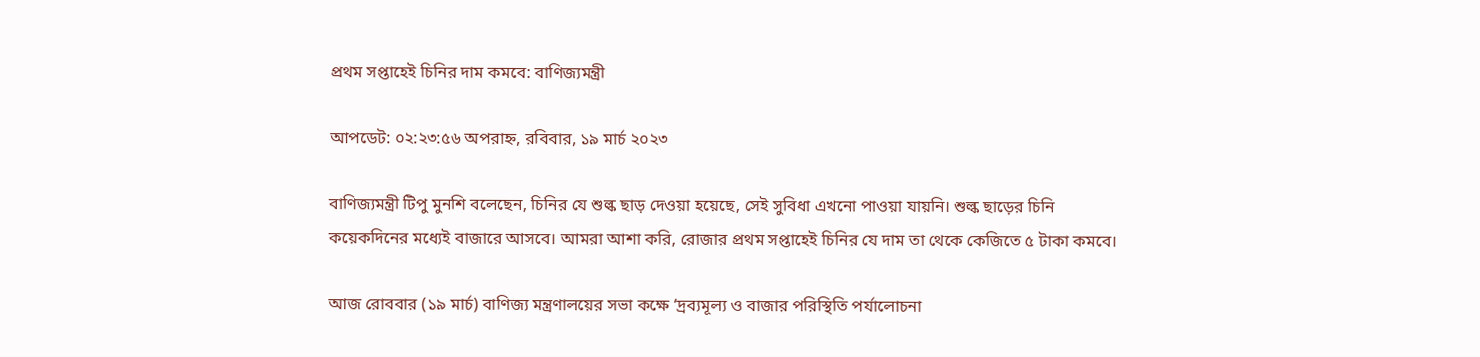প্রথম সপ্তাহেই চিনির দাম কমবে: বাণিজ্যমন্ত্রী

আপডেট: ০২:২৩:৫৬ অপরাহ্ন, রবিবার, ১৯ মার্চ ২০২৩

বাণিজ্যমন্ত্রী টিপু মুনশি বলেছেন, চিনির যে শুল্ক ছাড় দেওয়া হয়েছে, সেই সুবিধা এখনো পাওয়া যায়নি। শুল্ক ছাড়ের চিনি কয়েকদিনের মধ্যেই বাজারে আসবে। আমরা আশা করি, রোজার প্রথম সপ্তাহেই চিনির যে দাম তা থেকে কেজিতে ৫ টাকা কমবে।

আজ রোববার (১৯ মার্চ) বাণিজ্য মন্ত্রণালয়ের সভা কক্ষে ‘দ্রব্যমূল্য ও বাজার পরিস্থিতি পর্যালোচনা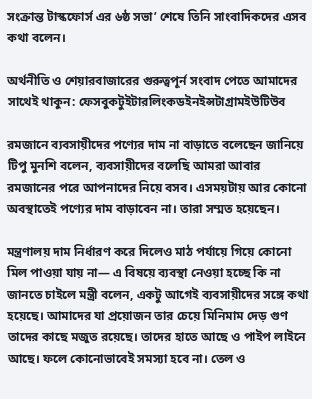সংক্রান্ত টাস্কফোর্স এর ৬ষ্ঠ সভা’ শেষে তিনি সাংবাদিকদের এসব কথা বলেন।

অর্থনীতি ও শেয়ারবাজারের গুরুত্বপূর্ন সংবাদ পেতে আমাদের সাথেই থাকুন: ফেসবুকটুইটারলিংকডইনইন্সটাগ্রামইউটিউব

রমজানে ব্যবসায়ীদের পণ্যের দাম না বাড়াতে বলেছেন জানিয়ে টিপু মুনশি বলেন, ব্যবসায়ীদের বলেছি আমরা আবার রমজানের পরে আপনাদের নিয়ে বসব। এসময়টায় আর কোনো অবস্থাতেই পণ্যের দাম বাড়াবেন না। তারা সম্মত হয়েছেন।

মন্ত্রণালয় দাম নির্ধারণ করে দিলেও মাঠ পর্যায়ে গিয়ে কোনো মিল পাওয়া যায় না— এ বিষয়ে ব্যবস্থা নেওয়া হচ্ছে কি না জানতে চাইলে মন্ত্রী বলেন, একটু আগেই ব্যবসায়ীদের সঙ্গে কথা হয়েছে। আমাদের যা প্রয়োজন তার চেয়ে মিনিমাম দেড় গুণ তাদের কাছে মজুত রয়েছে। তাদের হাতে আছে ও পাইপ লাইনে আছে। ফলে কোনোভাবেই সমস্যা হবে না। তেল ও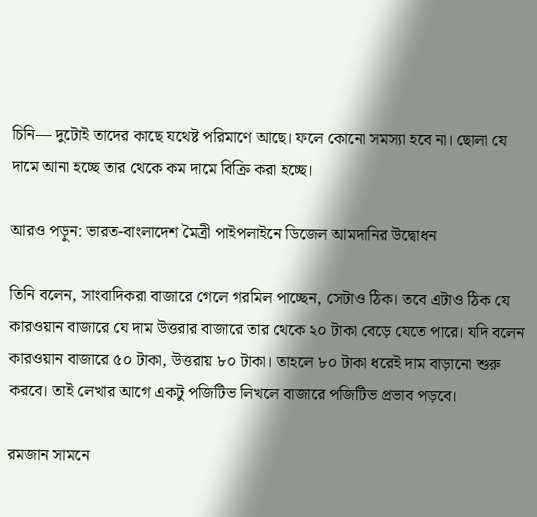চিনি— দুটোই তাদের কাছে যথেষ্ট পরিমাণে আছে। ফলে কোনো সমস্যা হবে না। ছোলা যে দামে আনা হচ্ছে তার থেকে কম দামে বিক্রি করা হচ্ছে।

আরও পড়ুন: ভারত-বাংলাদেশ মৈত্রী পাইপলাইনে ডিজেল আমদানির উদ্বোধন

তিনি বলেন, সাংবাদিকরা বাজারে গেলে গরমিল পাচ্ছেন, সেটাও ঠিক। তবে এটাও ঠিক যে কারওয়ান বাজারে যে দাম উত্তরার বাজারে তার থেকে ২০ টাকা বেড়ে যেতে পারে। যদি বলেন কারওয়ান বাজারে ৫০ টাকা, উত্তরায় ৮০ টাকা। তাহলে ৮০ টাকা ধরেই দাম বাড়ানো শুরু করবে। তাই লেখার আগে একটু পজিটিভ লিখলে বাজারে পজিটিভ প্রভাব পড়বে।

রমজান সামনে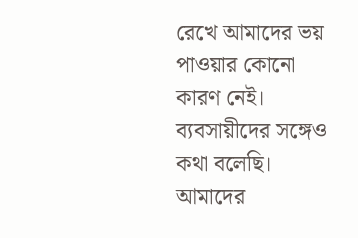রেখে আমাদের ভয় পাওয়ার কোনো কারণ নেই। ব্যবসায়ীদের সঙ্গেও কথা বলেছি। আমাদের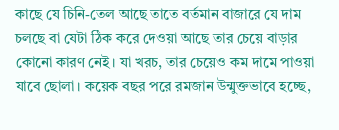কাছে যে চিনি-তেল আছে তাতে বর্তমান বাজারে যে দাম চলছে বা যেটা ঠিক করে দেওয়া আছে তার চেয়ে বাড়ার কোনো কারণ নেই। যা খরচ, তার চেয়েও কম দামে পাওয়া যাবে ছোলা। কয়েক বছর পরে রমজান উন্মুক্তভাবে হচ্ছে,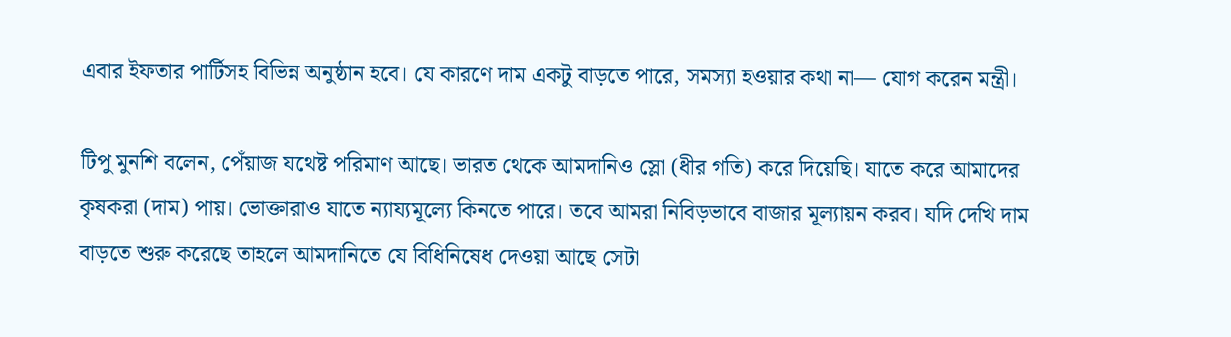এবার ইফতার পার্টিসহ বিভিন্ন অনুষ্ঠান হবে। যে কারণে দাম একটু বাড়তে পারে, সমস্যা হওয়ার কথা না— যোগ করেন মন্ত্রী।

টিপু মুনশি বলেন, পেঁয়াজ যথেষ্ট পরিমাণ আছে। ভারত থেকে আমদানিও স্লো (ধীর গতি) করে দিয়েছি। যাতে করে আমাদের কৃষকরা (দাম) পায়। ভোক্তারাও যাতে ন্যায্যমূল্যে কিনতে পারে। তবে আমরা নিবিড়ভাবে বাজার মূল্যায়ন করব। যদি দেখি দাম বাড়তে শুরু করেছে তাহলে আমদানিতে যে বিধিনিষেধ দেওয়া আছে সেটা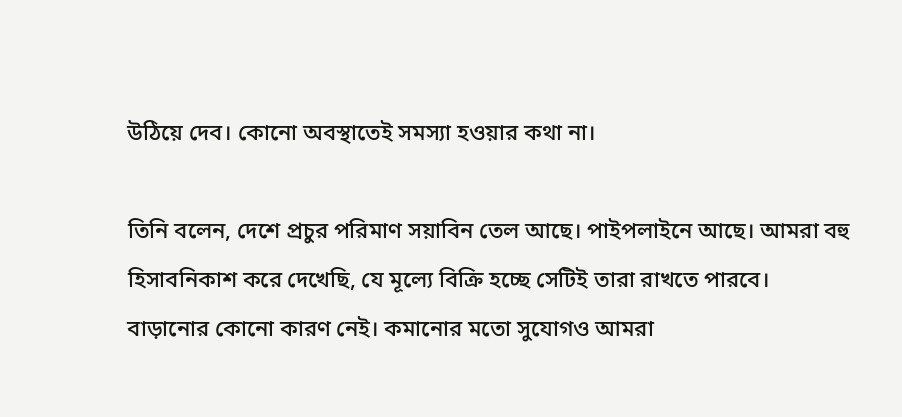উঠিয়ে দেব। কোনো অবস্থাতেই সমস্যা হওয়ার কথা না।

তিনি বলেন, দেশে প্রচুর পরিমাণ সয়াবিন তেল আছে। পাইপলাইনে আছে। আমরা বহু হিসাবনিকাশ করে দেখেছি, যে মূল্যে বিক্রি হচ্ছে সেটিই তারা রাখতে পারবে। বাড়ানোর কোনো কারণ নেই। কমানোর মতো সুযোগও আমরা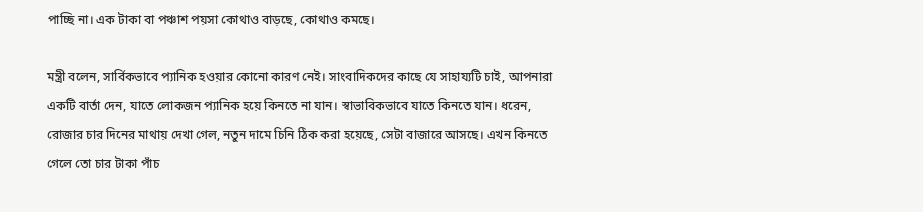পাচ্ছি না। এক টাকা বা পঞ্চাশ পয়সা কোথাও বাড়ছে, কোথাও কমছে।

মন্ত্রী বলেন, সার্বিকভাবে প্যানিক হওয়ার কোনো কারণ নেই। সাংবাদিকদের কাছে যে সাহায্যটি চাই, আপনারা একটি বার্তা দেন, যাতে লোকজন প্যানিক হয়ে কিনতে না যান। স্বাভাবিকভাবে যাতে কিনতে যান। ধরেন, রোজার চার দিনের মাথায় দেখা গেল, নতুন দামে চিনি ঠিক করা হয়েছে, সেটা বাজারে আসছে। এখন কিনতে গেলে তো চার টাকা পাঁচ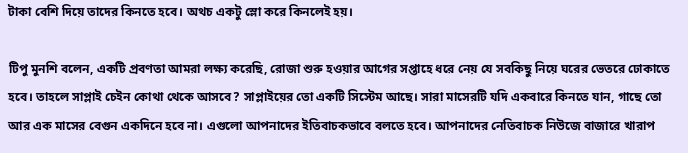টাকা বেশি দিয়ে তাদের কিনতে হবে। অথচ একটু স্লো করে কিনলেই হয়।

টিপু মুনশি বলেন, একটি প্রবণতা আমরা লক্ষ্য করেছি, রোজা শুরু হওয়ার আগের সপ্তাহে ধরে নেয় যে সবকিছু নিয়ে ঘরের ভেতরে ঢোকাতে হবে। তাহলে সাপ্লাই চেইন কোথা থেকে আসবে? সাপ্লাইয়ের তো একটি সিস্টেম আছে। সারা মাসেরটি যদি একবারে কিনতে যান, গাছে তো আর এক মাসের বেগুন একদিনে হবে না। এগুলো আপনাদের ইতিবাচকভাবে বলতে হবে। আপনাদের নেতিবাচক নিউজে বাজারে খারাপ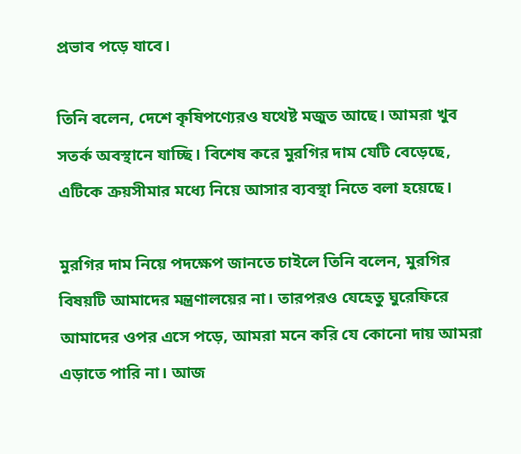প্রভাব পড়ে যাবে।

তিনি বলেন, দেশে কৃষিপণ্যেরও যথেষ্ট মজুত আছে। আমরা খুব সতর্ক অবস্থানে যাচ্ছি। বিশেষ করে মুরগির দাম যেটি বেড়েছে, এটিকে ক্রয়সীমার মধ্যে নিয়ে আসার ব্যবস্থা নিতে বলা হয়েছে।

মুরগির দাম নিয়ে পদক্ষেপ জানতে চাইলে তিনি বলেন, মুরগির বিষয়টি আমাদের মন্ত্রণালয়ের না। তারপরও যেহেতু ঘুরেফিরে আমাদের ওপর এসে পড়ে, আমরা মনে করি যে কোনো দায় আমরা এড়াতে পারি না। আজ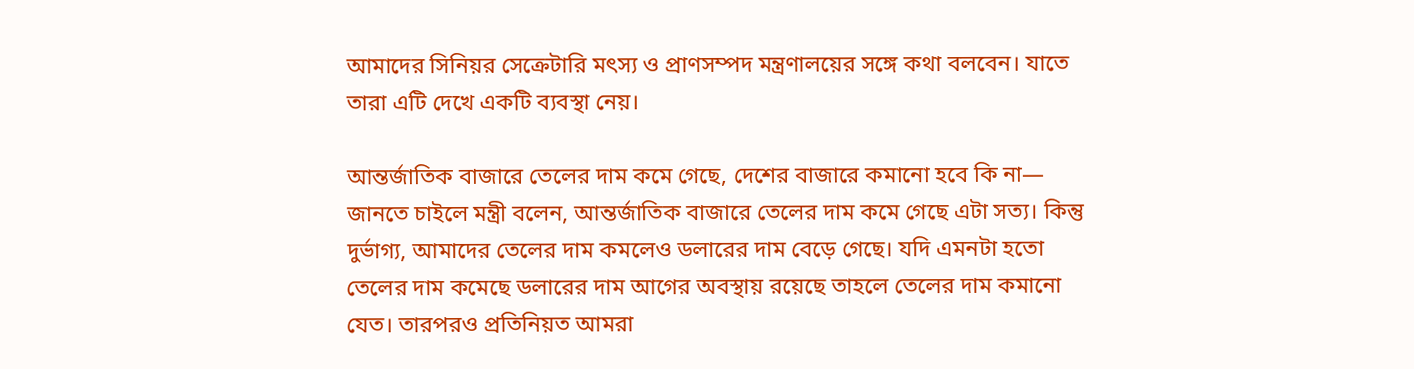আমাদের সিনিয়র সেক্রেটারি মৎস্য ও প্রাণসম্পদ মন্ত্রণালয়ের সঙ্গে কথা বলবেন। যাতে তারা এটি দেখে একটি ব্যবস্থা নেয়।

আন্তর্জাতিক বাজারে তেলের দাম কমে গেছে, দেশের বাজারে কমানো হবে কি না— জানতে চাইলে মন্ত্রী বলেন, আন্তর্জাতিক বাজারে তেলের দাম কমে গেছে এটা সত্য। কিন্তু দুর্ভাগ্য, আমাদের তেলের দাম কমলেও ডলারের দাম বেড়ে গেছে। যদি এমনটা হতো তেলের দাম কমেছে ডলারের দাম আগের অবস্থায় রয়েছে তাহলে তেলের দাম কমানো যেত। তারপরও প্রতিনিয়ত আমরা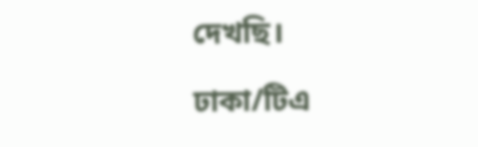দেখছি।

ঢাকা/টিএ